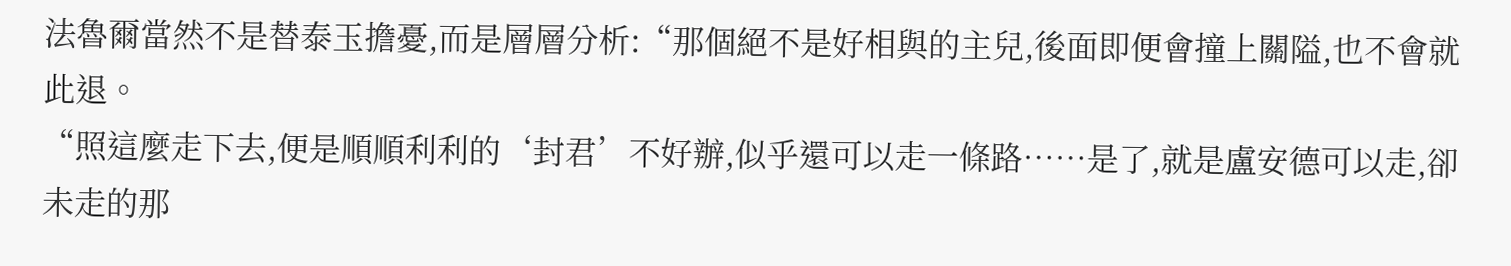法魯爾當然不是替泰玉擔憂,而是層層分析:“那個絕不是好相與的主兒,後面即便會撞上關隘,也不會就此退。
“照這麼走下去,便是順順利利的‘封君’不好辦,似乎還可以走一條路……是了,就是盧安德可以走,卻未走的那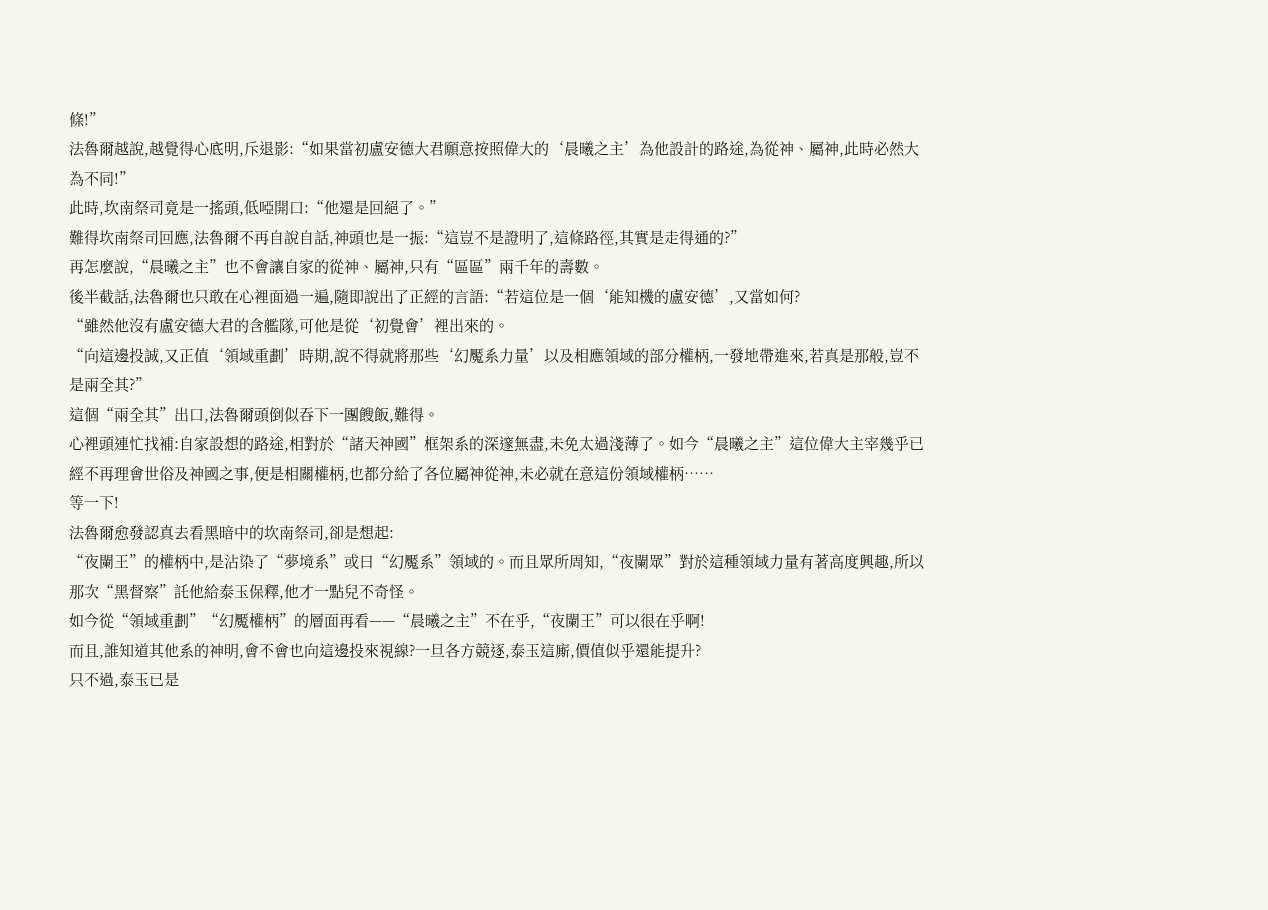條!”
法魯爾越說,越覺得心底明,斥退影:“如果當初盧安德大君願意按照偉大的‘晨曦之主’為他設計的路途,為從神、屬神,此時必然大為不同!”
此時,坎南祭司竟是一搖頭,低啞開口:“他還是回絕了。”
難得坎南祭司回應,法魯爾不再自說自話,神頭也是一振:“這豈不是證明了,這條路徑,其實是走得通的?”
再怎麼說,“晨曦之主”也不會讓自家的從神、屬神,只有“區區”兩千年的壽數。
後半截話,法魯爾也只敢在心裡面過一遍,隨即說出了正經的言語:“若這位是一個‘能知機的盧安德’,又當如何?
“雖然他沒有盧安德大君的含艦隊,可他是從‘初覺會’裡出來的。
“向這邊投誠,又正值‘領域重劃’時期,說不得就將那些‘幻魘系力量’以及相應領域的部分權柄,一發地帶進來,若真是那般,豈不是兩全其?”
這個“兩全其”出口,法魯爾頭倒似吞下一團餿飯,難得。
心裡頭連忙找補:自家設想的路途,相對於“諸天神國”框架系的深邃無盡,未免太過淺薄了。如今“晨曦之主”這位偉大主宰幾乎已經不再理會世俗及神國之事,便是相關權柄,也都分給了各位屬神從神,未必就在意這份領域權柄……
等一下!
法魯爾愈發認真去看黑暗中的坎南祭司,卻是想起:
“夜闌王”的權柄中,是沾染了“夢境系”或曰“幻魘系”領域的。而且眾所周知,“夜闌眾”對於這種領域力量有著高度興趣,所以那次“黑督察”託他給泰玉保釋,他才一點兒不奇怪。
如今從“領域重劃”“幻魘權柄”的層面再看——“晨曦之主”不在乎,“夜闌王”可以很在乎啊!
而且,誰知道其他系的神明,會不會也向這邊投來視線?一旦各方競逐,泰玉這廝,價值似乎還能提升?
只不過,泰玉已是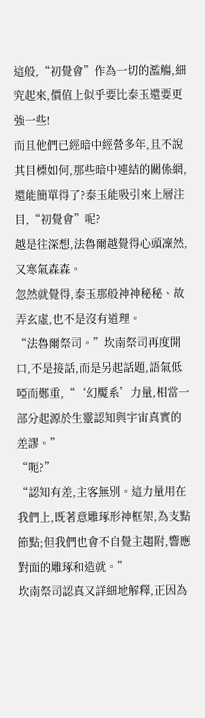這般,“初覺會”作為一切的濫觴,細究起來,價值上似乎要比泰玉還要更強一些!
而且他們已經暗中經營多年,且不說其目標如何,那些暗中連結的關係網,還能簡單得了?泰玉能吸引來上層注目,“初覺會”呢?
越是往深想,法魯爾越覺得心頭凜然,又寒氣森森。
忽然就覺得,泰玉那般神神秘秘、故弄玄虛,也不是沒有道理。
“法魯爾祭司。”坎南祭司再度開口,不是接話,而是另起話題,語氣低啞而鄭重,“‘幻魘系’力量,相當一部分起源於生靈認知與宇宙真實的差謬。”
“呃?”
“認知有差,主客無別。這力量用在我們上,既著意雕琢形神框架,為支點節點;但我們也會不自覺主趨附,響應對面的雕琢和造就。”
坎南祭司認真又詳細地解釋,正因為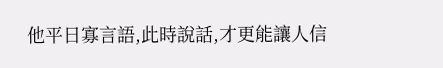他平日寡言語,此時說話,才更能讓人信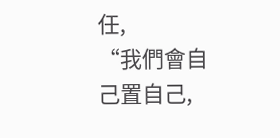任,
“我們會自己置自己,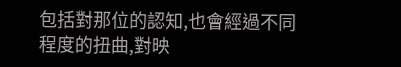包括對那位的認知,也會經過不同程度的扭曲,對映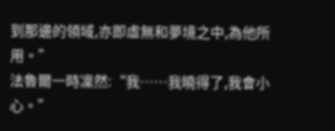到那邊的領域,亦即虛無和夢境之中,為他所用。”
法魯爾一時凜然:“我……我曉得了,我會小心。”